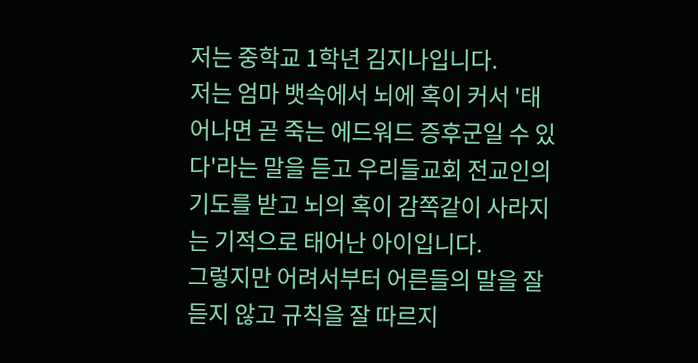저는 중학교 1학년 김지나입니다.
저는 엄마 뱃속에서 뇌에 혹이 커서 '태어나면 곧 죽는 에드워드 증후군일 수 있다'라는 말을 듣고 우리들교회 전교인의 기도를 받고 뇌의 혹이 감쪽같이 사라지는 기적으로 태어난 아이입니다.
그렇지만 어려서부터 어른들의 말을 잘 듣지 않고 규칙을 잘 따르지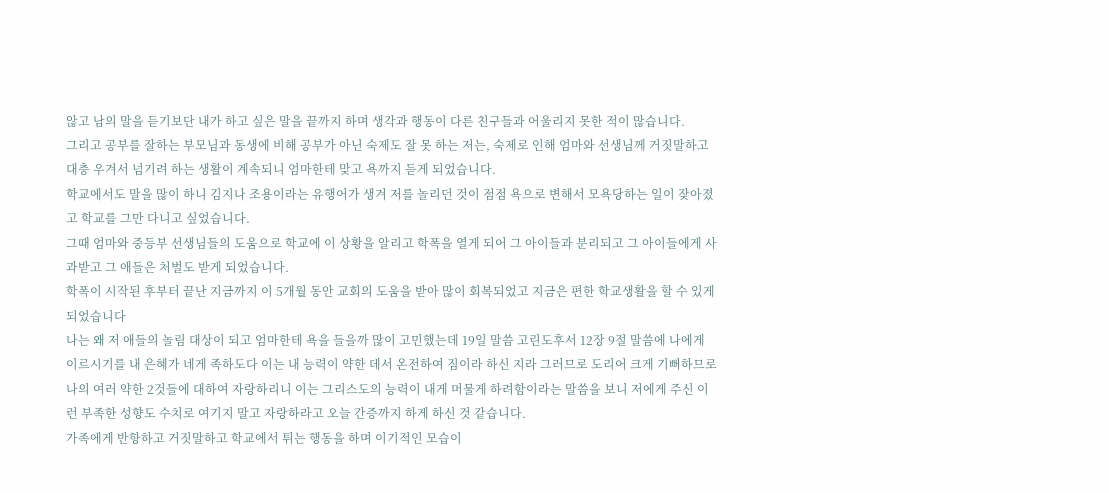않고 남의 말을 듣기보단 내가 하고 싶은 말을 끝까지 하며 생각과 행동이 다른 친구들과 어울리지 못한 적이 많습니다.
그리고 공부를 잘하는 부모님과 동생에 비해 공부가 아닌 숙제도 잘 못 하는 저는, 숙제로 인해 엄마와 선생님께 거짓말하고 대충 우겨서 넘기려 하는 생활이 계속되니 엄마한테 맞고 욕까지 듣게 되었습니다.
학교에서도 말을 많이 하니 김지나 조용이라는 유행어가 생겨 저를 놀리던 것이 점점 욕으로 변해서 모욕당하는 일이 잦아졌고 학교를 그만 다니고 싶었습니다.
그때 엄마와 중등부 선생님들의 도움으로 학교에 이 상황을 알리고 학폭을 열게 되어 그 아이들과 분리되고 그 아이들에게 사과받고 그 애들은 처벌도 받게 되었습니다.
학폭이 시작된 후부터 끝난 지금까지 이 5개월 동안 교회의 도움을 받아 많이 회복되었고 지금은 편한 학교생활을 할 수 있게 되었습니다
나는 왜 저 애들의 놀림 대상이 되고 엄마한테 욕을 들을까 많이 고민했는데 19일 말씀 고린도후서 12장 9절 말씀에 나에게 이르시기를 내 은혜가 네게 족하도다 이는 내 능력이 약한 데서 온전하여 짐이라 하신 지라 그러므로 도리어 크게 기뻐하므로 나의 여러 약한 2것들에 대하여 자랑하리니 이는 그리스도의 능력이 내게 머물게 하려함이라는 말씀을 보니 저에게 주신 이런 부족한 성향도 수치로 여기지 말고 자랑하라고 오늘 간증까지 하게 하신 것 같습니다.
가족에게 반항하고 거짓말하고 학교에서 튀는 행동을 하며 이기적인 모습이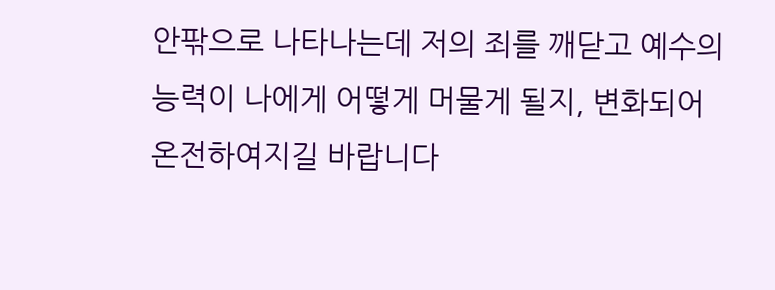안팎으로 나타나는데 저의 죄를 깨닫고 예수의 능력이 나에게 어떻게 머물게 될지, 변화되어 온전하여지길 바랍니다